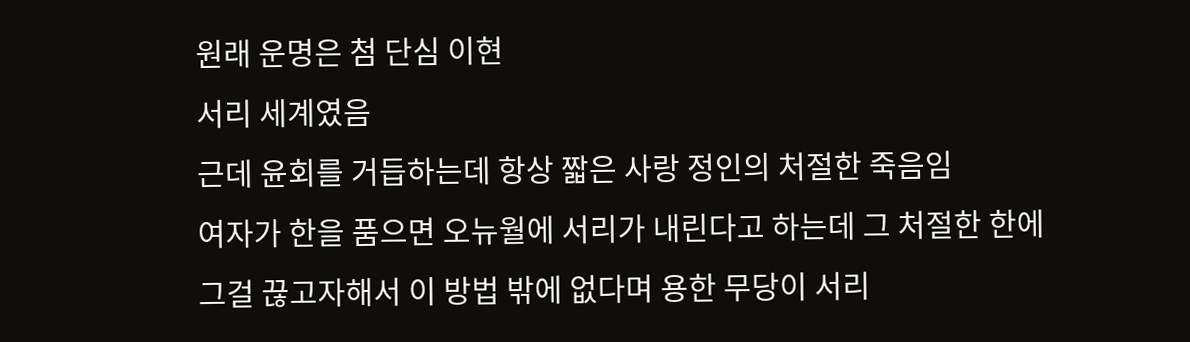원래 운명은 첨 단심 이현
서리 세계였음
근데 윤회를 거듭하는데 항상 짧은 사랑 정인의 처절한 죽음임
여자가 한을 품으면 오뉴월에 서리가 내린다고 하는데 그 처절한 한에
그걸 끊고자해서 이 방법 밖에 없다며 용한 무당이 서리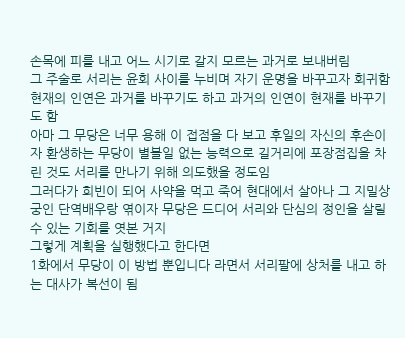손목에 피를 내고 어느 시기로 갈지 모르는 과거로 보내버림
그 주술로 서리는 윤회 사이를 누비며 자기 운명을 바꾸고자 회귀함
현재의 인연은 과거를 바꾸기도 하고 과거의 인연이 현재를 바꾸기도 함
아마 그 무당은 너무 용해 이 접점을 다 보고 후일의 자신의 후손이자 환생하는 무당이 별볼일 없는 능력으로 길거리에 포장점집을 차린 것도 서리를 만나기 위해 의도했을 정도임
그러다가 희빈이 되어 사약을 먹고 죽어 현대에서 살아나 그 지밀상궁인 단역배우랑 엮이자 무당은 드디어 서리와 단심의 정인을 살릴 수 있는 기회를 엿본 거지
그렇게 계획을 실행했다고 한다면
1화에서 무당이 이 방법 뿐입니다 라면서 서리팔에 상처를 내고 하는 대사가 복선이 됨